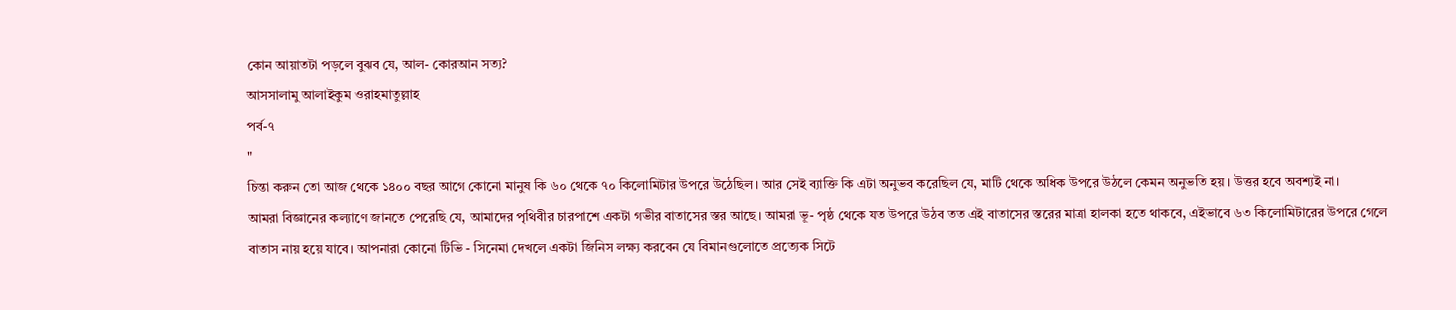কোন আয়াতটা পড়লে বুঝব যে, আল- কোরআন সত্য?
আসসালামু আলাইকুম ওরাহমাতুল্লাহ
পর্ব-৭
"
চিন্তা করুন তো আজ থেকে ১৪০০ বছর আগে কোনো মানুষ কি ৬০ থেকে ৭০ কিলোমিটার উপরে উঠেছিল। আর সেই ব্যাক্তি কি এটা অনুভব করেছিল যে, মাটি থেকে অধিক উপরে উঠলে কেমন অনুভতি হয়। উত্তর হবে অবশ্যই না।
আমরা বিজ্ঞানের কল্যাণে জানতে পেরেছি যে, আমাদের পৃথিবীর চারপাশে একটা গভীর বাতাসের স্তর আছে। আমরা ভূ- পৃষ্ঠ থেকে যত উপরে উঠব তত এই বাতাসের স্তরের মাত্রা হালকা হতে থাকবে, এইভাবে ৬৩ কিলোমিটারের উপরে গেলে বাতাস নায় হয়ে যাবে। আপনারা কোনো টিভি - সিনেমা দেখলে একটা জিনিস লক্ষ্য করবেন যে বিমানগুলোতে প্রত্যেক সিটে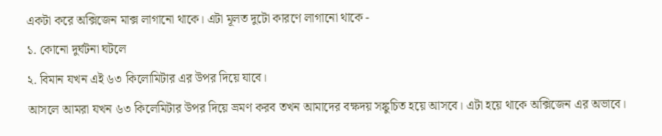একটা করে অক্সিজেন মাক্স লাগানো থাকে। এটা মূলত দুটো কারণে লাগানো থাকে -
১. কোনো দুর্ঘটনা ঘটলে
২. বিমান যখন এই ৬৩ কিলোমিটার এর উপর দিয়ে যাবে।
আসলে আমরা যখন ৬৩ কিলেমিটার উপর দিয়ে ভ্রমণ করব তখন আমাদের বক্ষদয় সঙ্কুচিত হয়ে আসবে। এটা হয়ে থাকে অক্সিজেন এর অভাবে।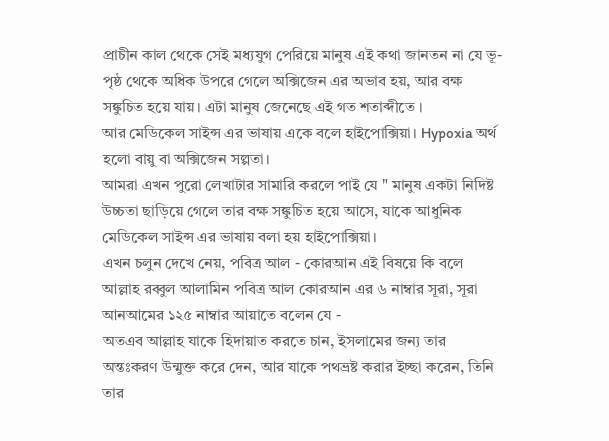প্রাচীন কাল থেকে সেই মধ্যযুগ পেরিয়ে মানুষ এই কথা জানতন না যে ভূ- পৃষ্ঠ থেকে অধিক উপরে গেলে অক্সিজেন এর অভাব হয়, আর বক্ষ সঙ্কুচিত হয়ে যায়। এটা মানুষ জেনেছে এই গত শতাব্দীতে ।
আর মেডিকেল সাইন্স এর ভাষায় একে বলে হাইপোক্সিয়া। Hypoxia অর্থ হলো বায়ু বা অক্সিজেন সল্পতা।
আমরা এখন পুরো লেখাটার সামারি করলে পাই যে " মানুষ একটা নিদিষ্ট উচ্চতা ছাড়িয়ে গেলে তার বক্ষ সঙ্কুচিত হয়ে আসে, যাকে আধুনিক মেডিকেল সাইন্স এর ভাষায় বলা হয় হাইপোক্সিয়া।
এখন চলুন দেখে নেয়, পবিত্র আল - কোরআন এই বিষয়ে কি বলে
আল্লাহ রব্বুল আলামিন পবিত্র আল কোরআন এর ৬ নাম্বার সূরা, সূরা আনআমের ১২৫ নাম্বার আয়াতে বলেন যে -
অতএব আল্লাহ যাকে হিদায়াত করতে চান, ইসলামের জন্য তার অন্তঃকরণ উন্মুক্ত করে দেন, আর যাকে পথভ্রষ্ট করার ইচ্ছা করেন, তিনি তার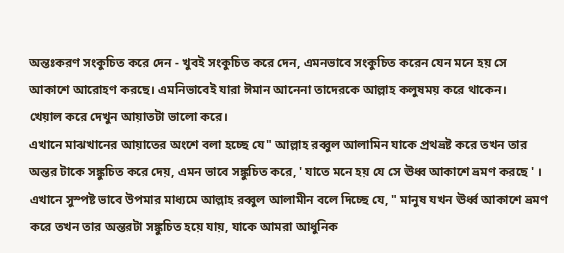অন্তঃকরণ সংকুচিত করে দেন - খুবই সংকুচিত করে দেন, এমনভাবে সংকুচিত করেন যেন মনে হয় সে আকাশে আরোহণ করছে। এমনিভাবেই যারা ঈমান আনেনা তাদেরকে আল্লাহ কলুষময় করে থাকেন।
খেয়াল করে দেখুন আয়াতটা ভালো করে।
এখানে মাঝখানের আয়াতের অংশে বলা হচ্ছে যে" আল্লাহ রব্বুল আলামিন যাকে প্রথভ্রষ্ট করে তখন তার অন্তর টাকে সঙ্কুচিত করে দেয়, এমন ভাবে সঙ্কুচিত করে, ' যাতে মনে হয় যে সে ঊধ্ব আকাশে ভ্রমণ করছে ' । এখানে সুস্পষ্ট ভাবে উপমার মাধ্যমে আল্লাহ রব্বুল আলামীন বলে দিচ্ছে যে, " মানুষ যখন ঊর্ধ্ব আকাশে ভ্রমণ করে তখন তার অন্তরটা সঙ্কুচিত হয়ে যায়, যাকে আমরা আধুনিক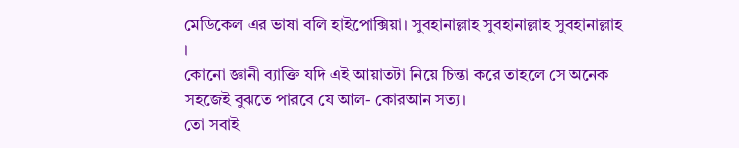মেডিকেল এর ভাষা বলি হাইপোক্সিয়া। সুবহানাল্লাহ সুবহানাল্লাহ সুবহানাল্লাহ ।
কোনো জ্ঞানী ব্যাক্তি যদি এই আয়াতটা নিয়ে চিন্তা করে তাহলে সে অনেক সহজেই বুঝতে পারবে যে আল- কোরআন সত্য।
তো সবাই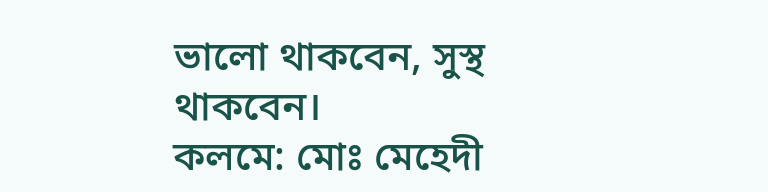ভালো থাকবেন, সুস্থ থাকবেন।
কলমে: মোঃ মেহেদী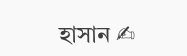হাসান ✍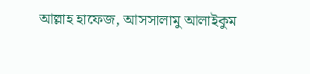আল্লাহ হাফেজ, আসসালামু আলাইকুম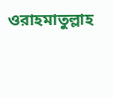ওরাহমাতুল্লাহ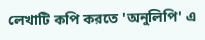লেখাটি কপি করতে 'অনুলিপি' এ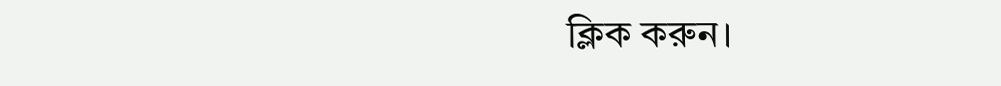ক্লিক করুন।